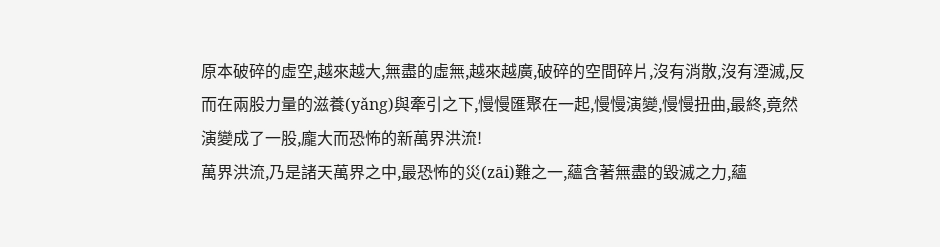原本破碎的虛空,越來越大,無盡的虛無,越來越廣,破碎的空間碎片,沒有消散,沒有湮滅,反而在兩股力量的滋養(yǎng)與牽引之下,慢慢匯聚在一起,慢慢演變,慢慢扭曲,最終,竟然演變成了一股,龐大而恐怖的新萬界洪流!
萬界洪流,乃是諸天萬界之中,最恐怖的災(zāi)難之一,蘊含著無盡的毀滅之力,蘊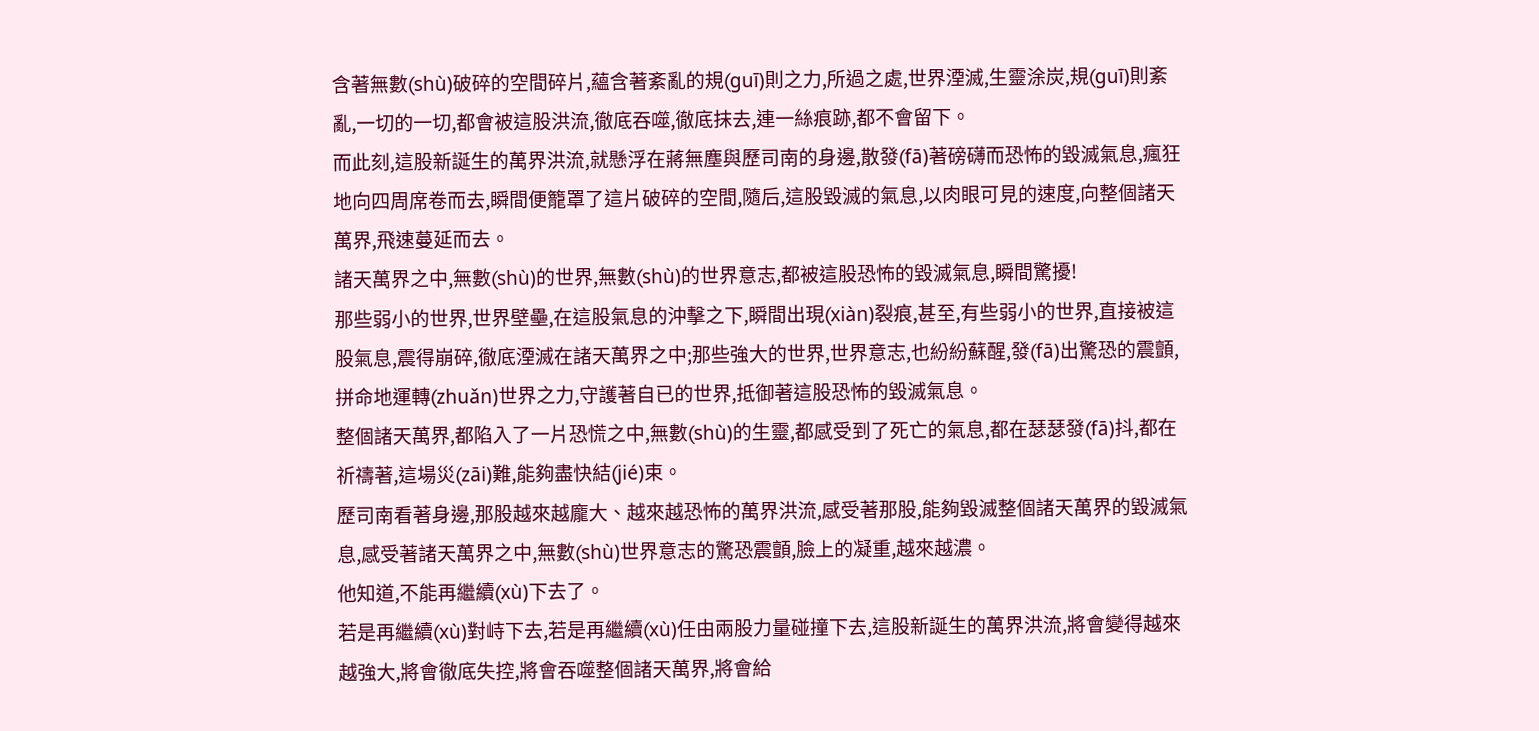含著無數(shù)破碎的空間碎片,蘊含著紊亂的規(guī)則之力,所過之處,世界湮滅,生靈涂炭,規(guī)則紊亂,一切的一切,都會被這股洪流,徹底吞噬,徹底抹去,連一絲痕跡,都不會留下。
而此刻,這股新誕生的萬界洪流,就懸浮在蔣無塵與歷司南的身邊,散發(fā)著磅礴而恐怖的毀滅氣息,瘋狂地向四周席卷而去,瞬間便籠罩了這片破碎的空間,隨后,這股毀滅的氣息,以肉眼可見的速度,向整個諸天萬界,飛速蔓延而去。
諸天萬界之中,無數(shù)的世界,無數(shù)的世界意志,都被這股恐怖的毀滅氣息,瞬間驚擾!
那些弱小的世界,世界壁壘,在這股氣息的沖擊之下,瞬間出現(xiàn)裂痕,甚至,有些弱小的世界,直接被這股氣息,震得崩碎,徹底湮滅在諸天萬界之中;那些強大的世界,世界意志,也紛紛蘇醒,發(fā)出驚恐的震顫,拼命地運轉(zhuǎn)世界之力,守護著自已的世界,抵御著這股恐怖的毀滅氣息。
整個諸天萬界,都陷入了一片恐慌之中,無數(shù)的生靈,都感受到了死亡的氣息,都在瑟瑟發(fā)抖,都在祈禱著,這場災(zāi)難,能夠盡快結(jié)束。
歷司南看著身邊,那股越來越龐大、越來越恐怖的萬界洪流,感受著那股,能夠毀滅整個諸天萬界的毀滅氣息,感受著諸天萬界之中,無數(shù)世界意志的驚恐震顫,臉上的凝重,越來越濃。
他知道,不能再繼續(xù)下去了。
若是再繼續(xù)對峙下去,若是再繼續(xù)任由兩股力量碰撞下去,這股新誕生的萬界洪流,將會變得越來越強大,將會徹底失控,將會吞噬整個諸天萬界,將會給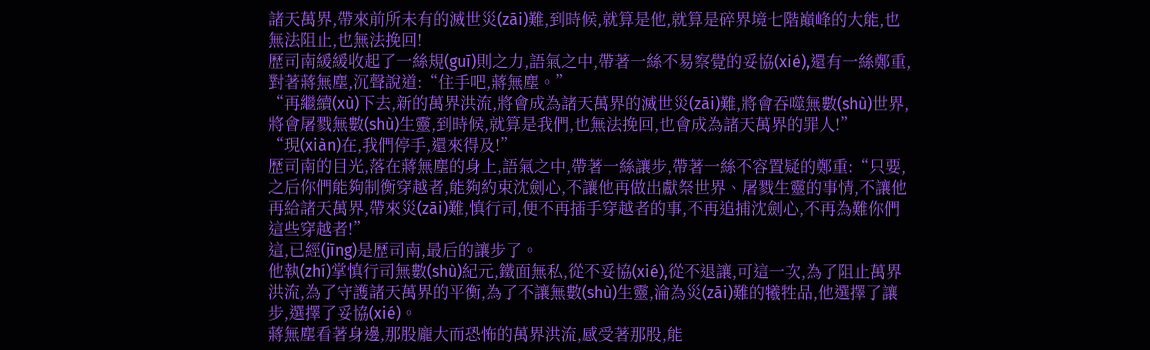諸天萬界,帶來前所未有的滅世災(zāi)難,到時候,就算是他,就算是碎界境七階巔峰的大能,也無法阻止,也無法挽回!
歷司南緩緩收起了一絲規(guī)則之力,語氣之中,帶著一絲不易察覺的妥協(xié),還有一絲鄭重,對著蔣無塵,沉聲說道:“住手吧,蔣無塵。”
“再繼續(xù)下去,新的萬界洪流,將會成為諸天萬界的滅世災(zāi)難,將會吞噬無數(shù)世界,將會屠戮無數(shù)生靈,到時候,就算是我們,也無法挽回,也會成為諸天萬界的罪人!”
“現(xiàn)在,我們停手,還來得及!”
歷司南的目光,落在蔣無塵的身上,語氣之中,帶著一絲讓步,帶著一絲不容置疑的鄭重:“只要,之后你們能夠制衡穿越者,能夠約束沈劍心,不讓他再做出獻祭世界、屠戮生靈的事情,不讓他再給諸天萬界,帶來災(zāi)難,慎行司,便不再插手穿越者的事,不再追捕沈劍心,不再為難你們這些穿越者!”
這,已經(jīng)是歷司南,最后的讓步了。
他執(zhí)掌慎行司無數(shù)紀元,鐵面無私,從不妥協(xié),從不退讓,可這一次,為了阻止萬界洪流,為了守護諸天萬界的平衡,為了不讓無數(shù)生靈,淪為災(zāi)難的犧牲品,他選擇了讓步,選擇了妥協(xié)。
蔣無塵看著身邊,那股龐大而恐怖的萬界洪流,感受著那股,能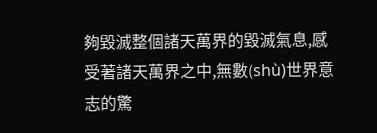夠毀滅整個諸天萬界的毀滅氣息,感受著諸天萬界之中,無數(shù)世界意志的驚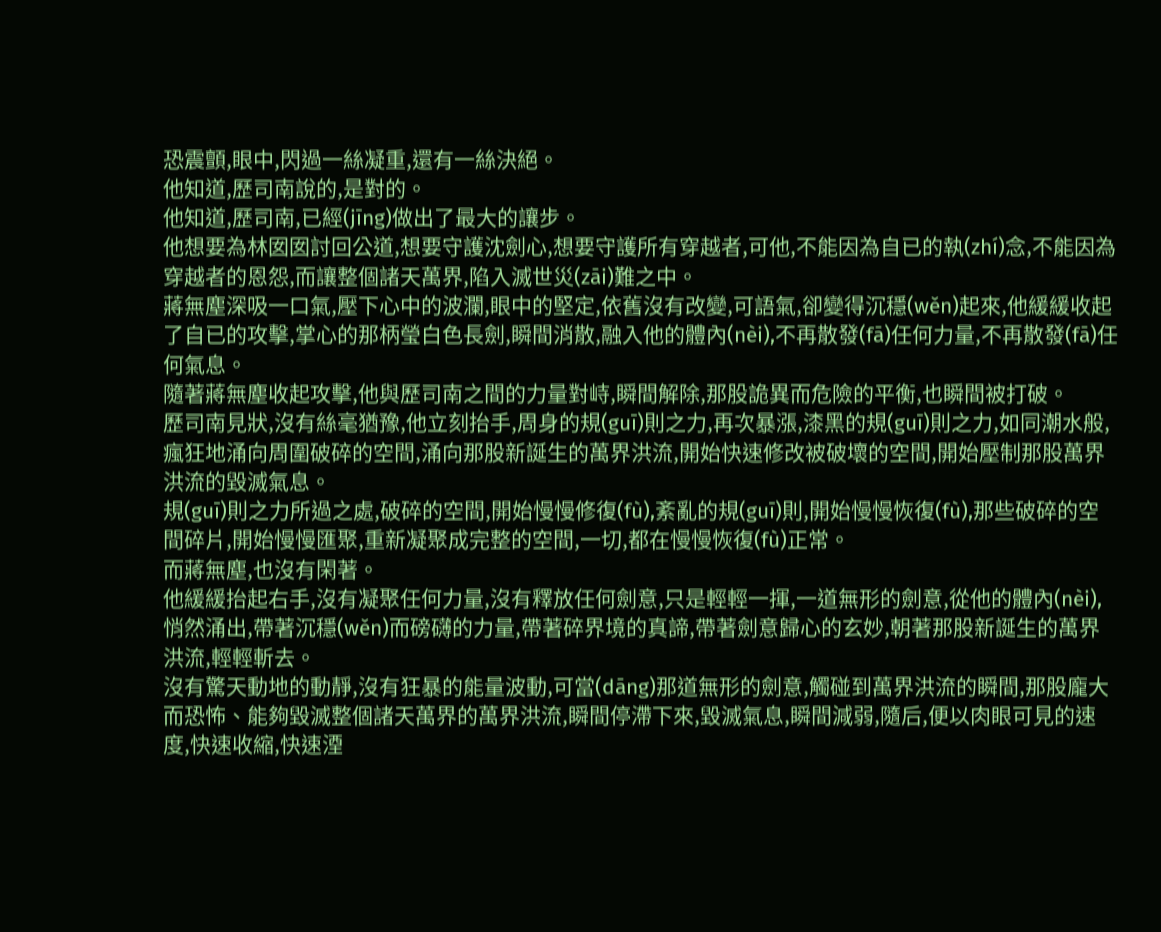恐震顫,眼中,閃過一絲凝重,還有一絲決絕。
他知道,歷司南說的,是對的。
他知道,歷司南,已經(jīng)做出了最大的讓步。
他想要為林囡囡討回公道,想要守護沈劍心,想要守護所有穿越者,可他,不能因為自已的執(zhí)念,不能因為穿越者的恩怨,而讓整個諸天萬界,陷入滅世災(zāi)難之中。
蔣無塵深吸一口氣,壓下心中的波瀾,眼中的堅定,依舊沒有改變,可語氣,卻變得沉穩(wěn)起來,他緩緩收起了自已的攻擊,掌心的那柄瑩白色長劍,瞬間消散,融入他的體內(nèi),不再散發(fā)任何力量,不再散發(fā)任何氣息。
隨著蔣無塵收起攻擊,他與歷司南之間的力量對峙,瞬間解除,那股詭異而危險的平衡,也瞬間被打破。
歷司南見狀,沒有絲毫猶豫,他立刻抬手,周身的規(guī)則之力,再次暴漲,漆黑的規(guī)則之力,如同潮水般,瘋狂地涌向周圍破碎的空間,涌向那股新誕生的萬界洪流,開始快速修改被破壞的空間,開始壓制那股萬界洪流的毀滅氣息。
規(guī)則之力所過之處,破碎的空間,開始慢慢修復(fù),紊亂的規(guī)則,開始慢慢恢復(fù),那些破碎的空間碎片,開始慢慢匯聚,重新凝聚成完整的空間,一切,都在慢慢恢復(fù)正常。
而蔣無塵,也沒有閑著。
他緩緩抬起右手,沒有凝聚任何力量,沒有釋放任何劍意,只是輕輕一揮,一道無形的劍意,從他的體內(nèi),悄然涌出,帶著沉穩(wěn)而磅礴的力量,帶著碎界境的真諦,帶著劍意歸心的玄妙,朝著那股新誕生的萬界洪流,輕輕斬去。
沒有驚天動地的動靜,沒有狂暴的能量波動,可當(dāng)那道無形的劍意,觸碰到萬界洪流的瞬間,那股龐大而恐怖、能夠毀滅整個諸天萬界的萬界洪流,瞬間停滯下來,毀滅氣息,瞬間減弱,隨后,便以肉眼可見的速度,快速收縮,快速湮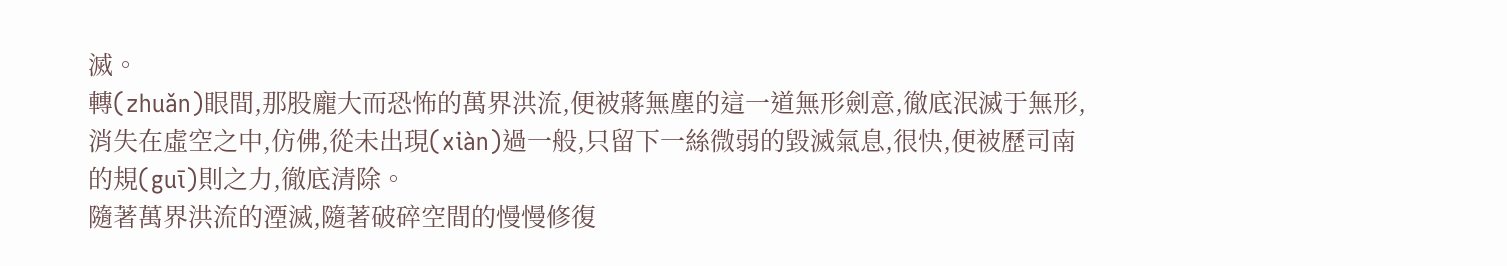滅。
轉(zhuǎn)眼間,那股龐大而恐怖的萬界洪流,便被蔣無塵的這一道無形劍意,徹底泯滅于無形,消失在虛空之中,仿佛,從未出現(xiàn)過一般,只留下一絲微弱的毀滅氣息,很快,便被歷司南的規(guī)則之力,徹底清除。
隨著萬界洪流的湮滅,隨著破碎空間的慢慢修復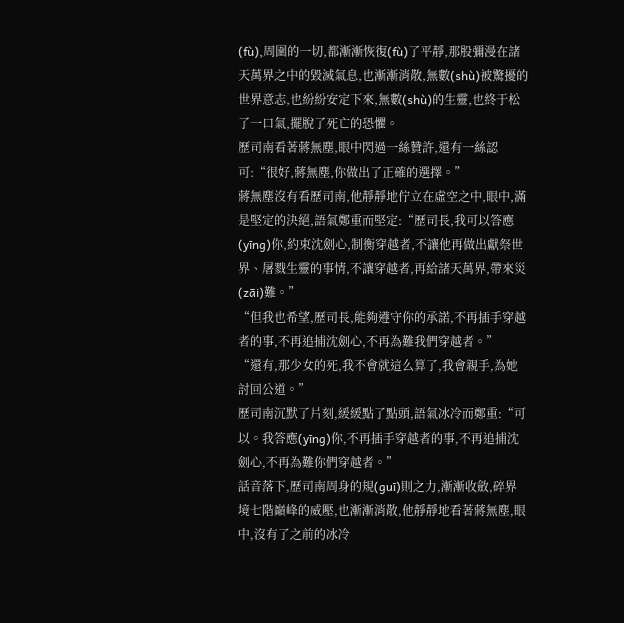(fù),周圍的一切,都漸漸恢復(fù)了平靜,那股彌漫在諸天萬界之中的毀滅氣息,也漸漸消散,無數(shù)被驚擾的世界意志,也紛紛安定下來,無數(shù)的生靈,也終于松了一口氣,擺脫了死亡的恐懼。
歷司南看著蔣無塵,眼中閃過一絲贊許,還有一絲認可:“很好,蔣無塵,你做出了正確的選擇。”
蔣無塵沒有看歷司南,他靜靜地佇立在虛空之中,眼中,滿是堅定的決絕,語氣鄭重而堅定:“歷司長,我可以答應(yīng)你,約束沈劍心,制衡穿越者,不讓他再做出獻祭世界、屠戮生靈的事情,不讓穿越者,再給諸天萬界,帶來災(zāi)難。”
“但我也希望,歷司長,能夠遵守你的承諾,不再插手穿越者的事,不再追捕沈劍心,不再為難我們穿越者。”
“還有,那少女的死,我不會就這么算了,我會親手,為她討回公道。”
歷司南沉默了片刻,緩緩點了點頭,語氣冰冷而鄭重:“可以。我答應(yīng)你,不再插手穿越者的事,不再追捕沈劍心,不再為難你們穿越者。”
話音落下,歷司南周身的規(guī)則之力,漸漸收斂,碎界境七階巔峰的威壓,也漸漸消散,他靜靜地看著蔣無塵,眼中,沒有了之前的冰冷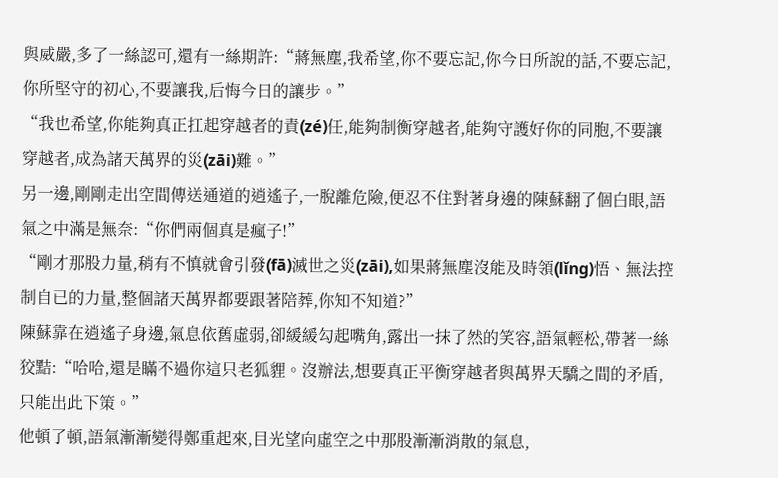與威嚴,多了一絲認可,還有一絲期許:“蔣無塵,我希望,你不要忘記,你今日所說的話,不要忘記,你所堅守的初心,不要讓我,后悔今日的讓步。”
“我也希望,你能夠真正扛起穿越者的責(zé)任,能夠制衡穿越者,能夠守護好你的同胞,不要讓穿越者,成為諸天萬界的災(zāi)難。”
另一邊,剛剛走出空間傳送通道的逍遙子,一脫離危險,便忍不住對著身邊的陳蘇翻了個白眼,語氣之中滿是無奈:“你們兩個真是瘋子!”
“剛才那股力量,稍有不慎就會引發(fā)滅世之災(zāi),如果蔣無塵沒能及時領(lǐng)悟、無法控制自已的力量,整個諸天萬界都要跟著陪葬,你知不知道?”
陳蘇靠在逍遙子身邊,氣息依舊虛弱,卻緩緩勾起嘴角,露出一抹了然的笑容,語氣輕松,帶著一絲狡黠:“哈哈,還是瞞不過你這只老狐貍。沒辦法,想要真正平衡穿越者與萬界天驕之間的矛盾,只能出此下策。”
他頓了頓,語氣漸漸變得鄭重起來,目光望向虛空之中那股漸漸消散的氣息,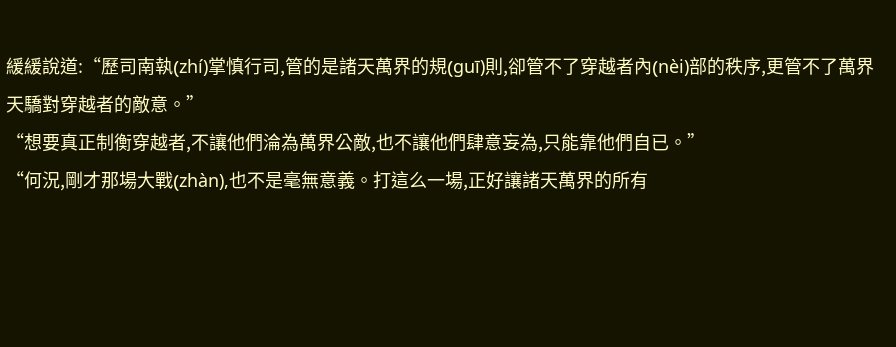緩緩說道:“歷司南執(zhí)掌慎行司,管的是諸天萬界的規(guī)則,卻管不了穿越者內(nèi)部的秩序,更管不了萬界天驕對穿越者的敵意。”
“想要真正制衡穿越者,不讓他們淪為萬界公敵,也不讓他們肆意妄為,只能靠他們自已。”
“何況,剛才那場大戰(zhàn),也不是毫無意義。打這么一場,正好讓諸天萬界的所有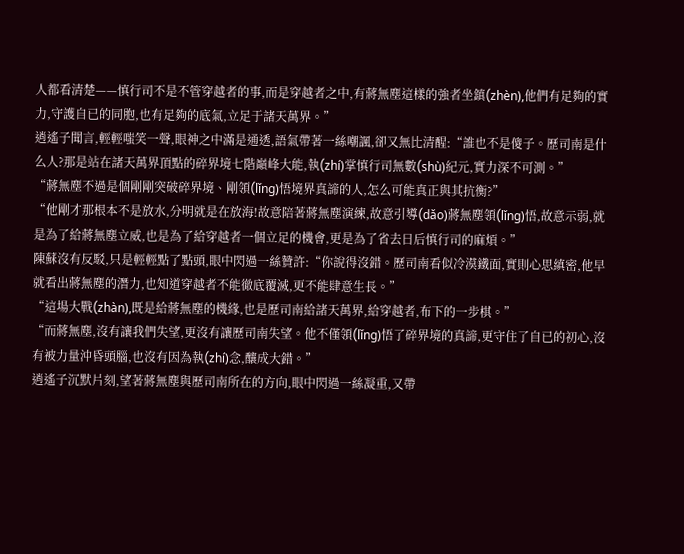人都看清楚——慎行司不是不管穿越者的事,而是穿越者之中,有蔣無塵這樣的強者坐鎮(zhèn),他們有足夠的實力,守護自已的同胞,也有足夠的底氣,立足于諸天萬界。”
逍遙子聞言,輕輕嗤笑一聲,眼神之中滿是通透,語氣帶著一絲嘲諷,卻又無比清醒:“誰也不是傻子。歷司南是什么人?那是站在諸天萬界頂點的碎界境七階巔峰大能,執(zhí)掌慎行司無數(shù)紀元,實力深不可測。”
“蔣無塵不過是個剛剛突破碎界境、剛領(lǐng)悟境界真諦的人,怎么可能真正與其抗衡?”
“他剛才那根本不是放水,分明就是在放海!故意陪著蔣無塵演練,故意引導(dǎo)蔣無塵領(lǐng)悟,故意示弱,就是為了給蔣無塵立威,也是為了給穿越者一個立足的機會,更是為了省去日后慎行司的麻煩。”
陳蘇沒有反駁,只是輕輕點了點頭,眼中閃過一絲贊許:“你說得沒錯。歷司南看似冷漠鐵面,實則心思縝密,他早就看出蔣無塵的潛力,也知道穿越者不能徹底覆滅,更不能肆意生長。”
“這場大戰(zhàn),既是給蔣無塵的機緣,也是歷司南給諸天萬界,給穿越者,布下的一步棋。”
“而蔣無塵,沒有讓我們失望,更沒有讓歷司南失望。他不僅領(lǐng)悟了碎界境的真諦,更守住了自已的初心,沒有被力量沖昏頭腦,也沒有因為執(zhí)念,釀成大錯。”
逍遙子沉默片刻,望著蔣無塵與歷司南所在的方向,眼中閃過一絲凝重,又帶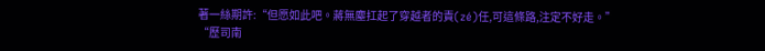著一絲期許:“但愿如此吧。蔣無塵扛起了穿越者的責(zé)任,可這條路,注定不好走。”
“歷司南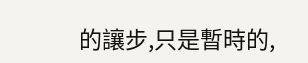的讓步,只是暫時的,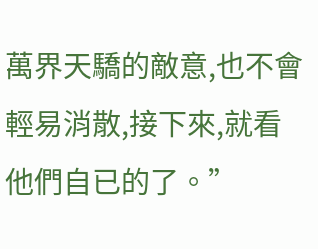萬界天驕的敵意,也不會輕易消散,接下來,就看他們自已的了。”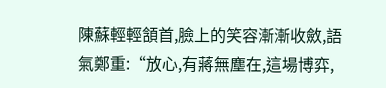陳蘇輕輕頷首,臉上的笑容漸漸收斂,語氣鄭重:“放心,有蔣無塵在,這場博弈,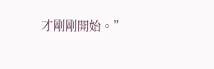才剛剛開始。”